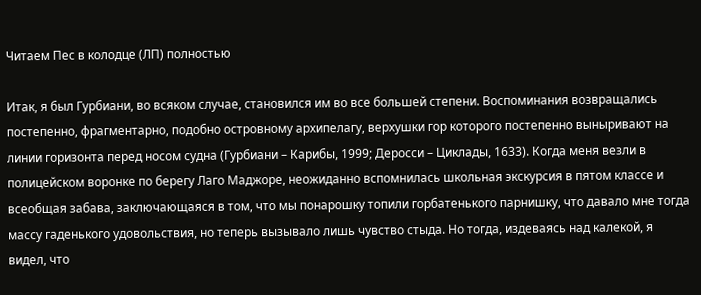Читаем Пес в колодце (ЛП) полностью

Итак, я был Гурбиани, во всяком случае, становился им во все большей степени. Воспоминания возвращались постепенно, фрагментарно, подобно островному архипелагу, верхушки гор которого постепенно выныривают на линии горизонта перед носом судна (Гурбиани – Карибы, 1999; Деросси – Циклады, 1633). Когда меня везли в полицейском воронке по берегу Лаго Маджоре, неожиданно вспомнилась школьная экскурсия в пятом классе и всеобщая забава, заключающаяся в том, что мы понарошку топили горбатенького парнишку, что давало мне тогда массу гаденького удовольствия, но теперь вызывало лишь чувство стыда. Но тогда, издеваясь над калекой, я видел, что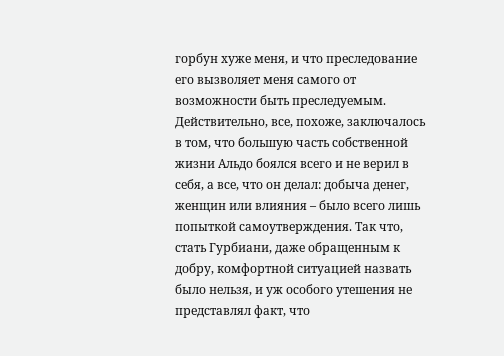горбун хуже меня, и что преследование его вызволяет меня самого от возможности быть преследуемым. Действительно, все, похоже, заключалось в том, что большую часть собственной жизни Альдо боялся всего и не верил в себя, а все, что он делал: добыча денег, женщин или влияния – было всего лишь попыткой самоутверждения. Так что, стать Гурбиани, даже обращенным к добру, комфортной ситуацией назвать было нельзя, и уж особого утешения не представлял факт, что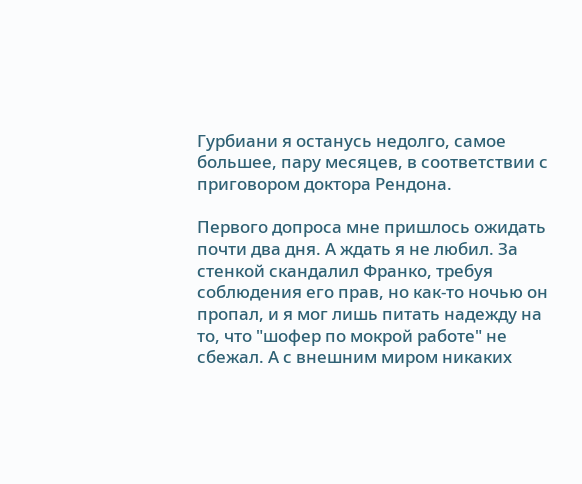Гурбиани я останусь недолго, самое большее, пару месяцев, в соответствии с приговором доктора Рендона.

Первого допроса мне пришлось ожидать почти два дня. А ждать я не любил. За стенкой скандалил Франко, требуя соблюдения его прав, но как-то ночью он пропал, и я мог лишь питать надежду на то, что "шофер по мокрой работе" не сбежал. А с внешним миром никаких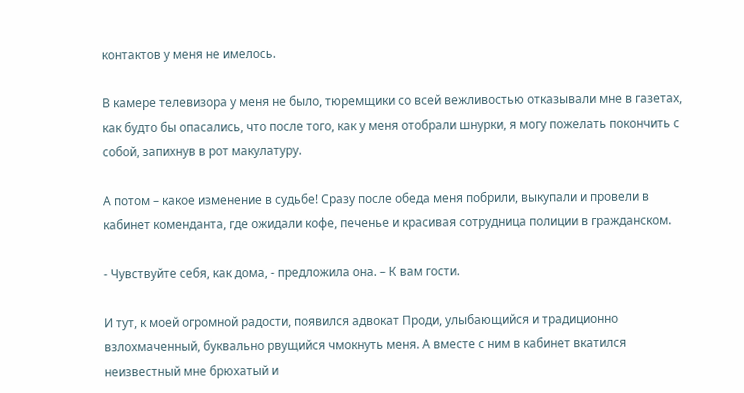контактов у меня не имелось.

В камере телевизора у меня не было, тюремщики со всей вежливостью отказывали мне в газетах, как будто бы опасались, что после того, как у меня отобрали шнурки, я могу пожелать покончить с собой, запихнув в рот макулатуру.

А потом – какое изменение в судьбе! Сразу после обеда меня побрили, выкупали и провели в кабинет коменданта, где ожидали кофе, печенье и красивая сотрудница полиции в гражданском.

- Чувствуйте себя, как дома, - предложила она. – К вам гости.

И тут, к моей огромной радости, появился адвокат Проди, улыбающийся и традиционно взлохмаченный, буквально рвущийся чмокнуть меня. А вместе с ним в кабинет вкатился неизвестный мне брюхатый и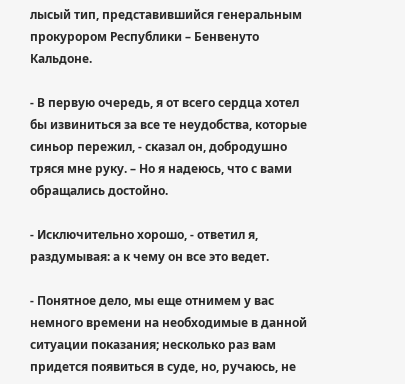лысый тип, представившийся генеральным прокурором Республики – Бенвенуто Кальдоне.

- В первую очередь, я от всего сердца хотел бы извиниться за все те неудобства, которые синьор пережил, - сказал он, добродушно тряся мне руку. – Но я надеюсь, что с вами обращались достойно.

- Исключительно хорошо, - ответил я, раздумывая: а к чему он все это ведет.

- Понятное дело, мы еще отнимем у вас немного времени на необходимые в данной ситуации показания; несколько раз вам придется появиться в суде, но, ручаюсь, не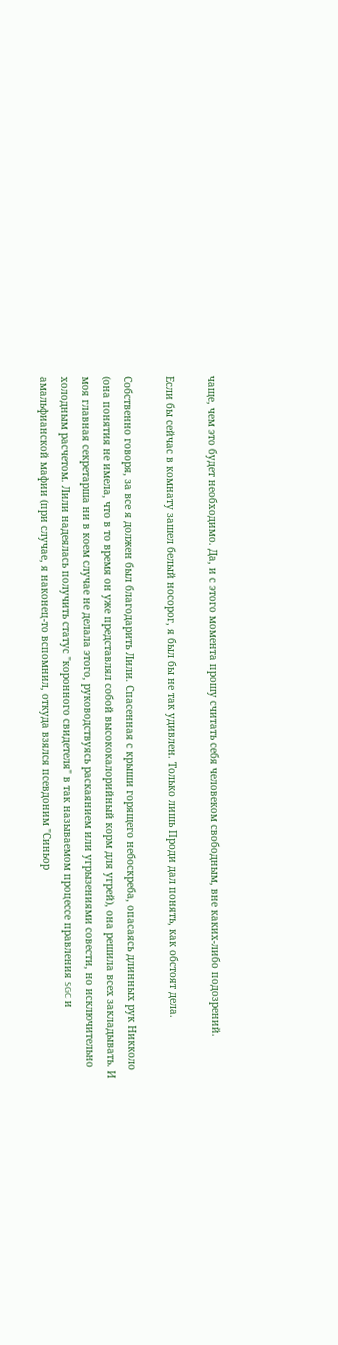чаще, чем это будет необходимо. Да, и с этого момента прошу считать себя человеком свободным, вне каких-либо подозрений.

Если бы сейчас в комнату зашел белый носорог, я был бы не так удивлен. Только лишь Проди дал понять, как обстоят дела.

Собственно говоря, за все я должен был благодарить Лили. Спасенная с крыши горящего небоскреба, опасаясь длинных рук Никколо (она понятия не имела, что в то время он уже представлял собой высококалорийный корм для угрей), она решила всех закладывать. И моя главная секретарша ни в коем случае не делала этого, руководствуясь раскаянием или угрызениями совести, но исключительно холодным расчетом. Лили надеялась получить статус "коронного свидетеля" в так называемом процессе правления SGC и амальфианской мафии (при случае, я наконец-то вспомнил, откуда взялся псевдоним "Синьор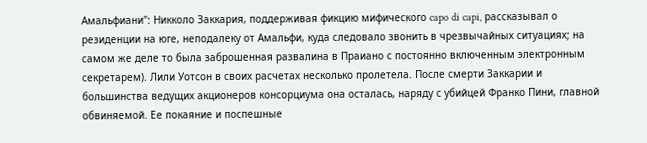Амальфиани": Никколо Заккария, поддерживая фикцию мифического capo di capi, рассказывал о резиденции на юге, неподалеку от Амальфи, куда следовало звонить в чрезвычайных ситуациях; на самом же деле то была заброшенная развалина в Праиано с постоянно включенным электронным секретарем). Лили Уотсон в своих расчетах несколько пролетела. После смерти Заккарии и большинства ведущих акционеров консорциума она осталась, наряду с убийцей Франко Пини, главной обвиняемой. Ее покаяние и поспешные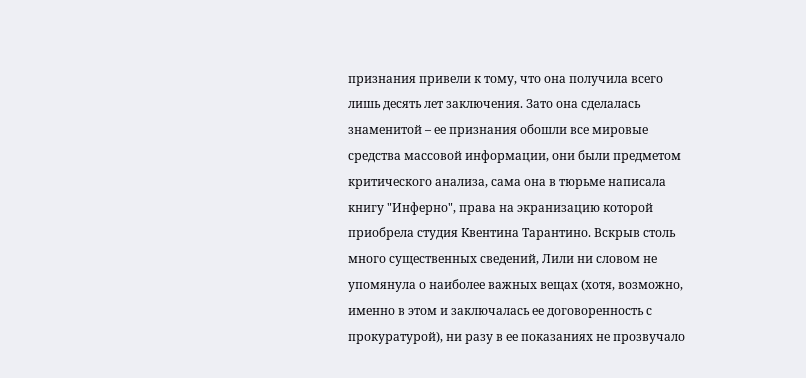признания привели к тому, что она получила всего лишь десять лет заключения. Зато она сделалась знаменитой – ее признания обошли все мировые средства массовой информации, они были предметом критического анализа, сама она в тюрьме написала книгу "Инферно", права на экранизацию которой приобрела студия Квентина Тарантино. Вскрыв столь много существенных сведений, Лили ни словом не упомянула о наиболее важных вещах (хотя, возможно, именно в этом и заключалась ее договоренность с прокуратурой), ни разу в ее показаниях не прозвучало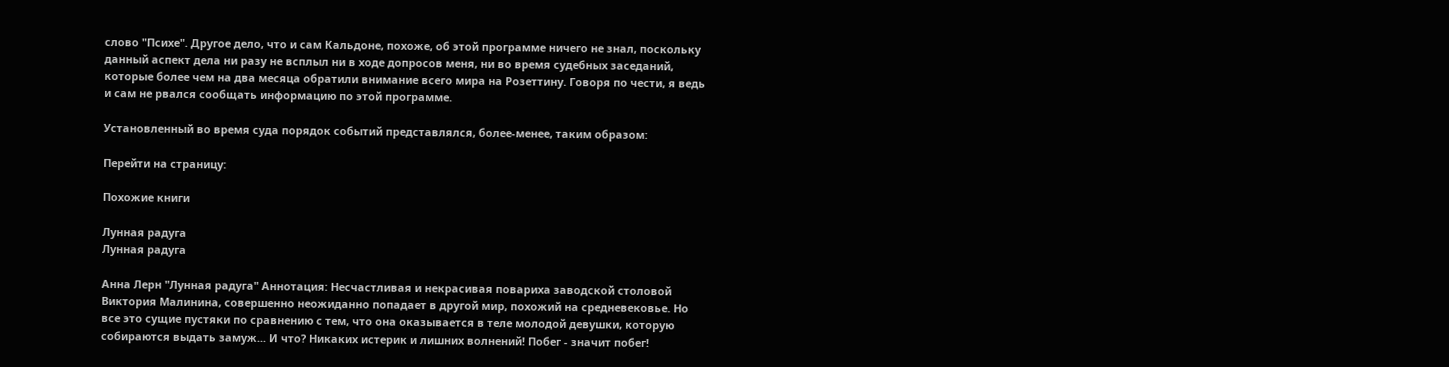слово "Психе". Другое дело, что и сам Кальдоне, похоже, об этой программе ничего не знал, поскольку данный аспект дела ни разу не всплыл ни в ходе допросов меня, ни во время судебных заседаний, которые более чем на два месяца обратили внимание всего мира на Розеттину. Говоря по чести, я ведь и сам не рвался сообщать информацию по этой программе.

Установленный во время суда порядок событий представлялся, более-менее, таким образом:

Перейти на страницу:

Похожие книги

Лунная радуга
Лунная радуга

Анна Лерн "Лунная радуга" Аннотация: Несчастливая и некрасивая повариха заводской столовой Виктория Малинина, совершенно неожиданно попадает в другой мир, похожий на средневековье. Но все это сущие пустяки по сравнению с тем, что она оказывается в теле молодой девушки, которую собираются выдать замуж... И что? Никаких истерик и лишних волнений! Побег - значит побег!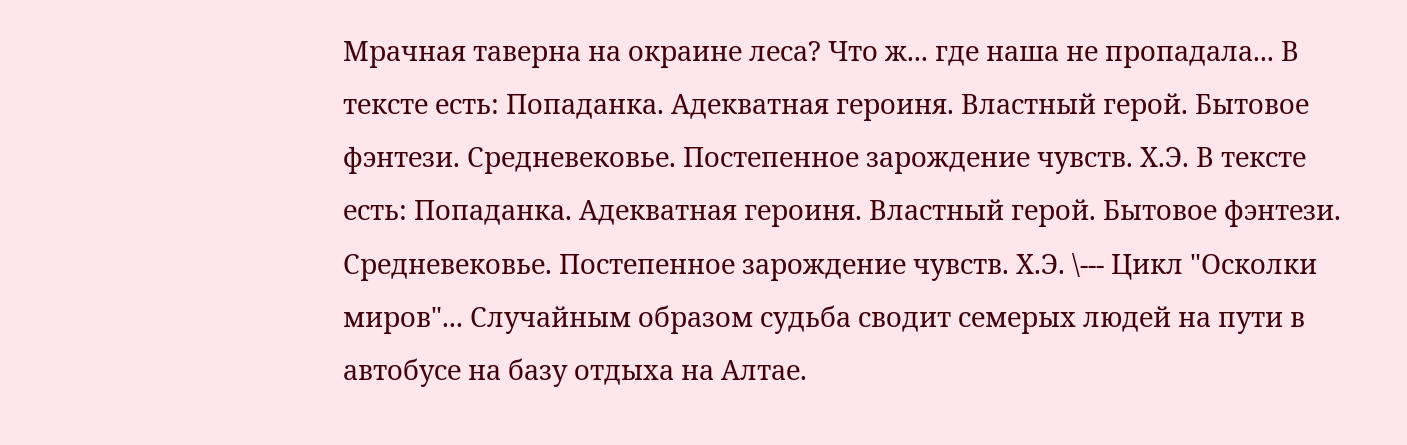Мрачная таверна на окраине леса? Что ж... где наша не пропадала... В тексте есть: Попаданка. Адекватная героиня. Властный герой. Бытовое фэнтези. Средневековье. Постепенное зарождение чувств. Х.Э. В тексте есть: Попаданка. Адекватная героиня. Властный герой. Бытовое фэнтези. Средневековье. Постепенное зарождение чувств. Х.Э. \--- Цикл "Осколки миров"... Случайным образом судьба сводит семерых людей на пути в автобусе на базу отдыха на Алтае.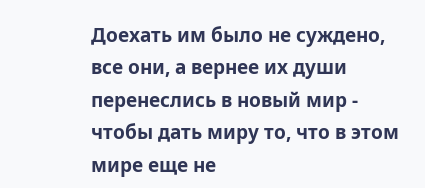Доехать им было не суждено, все они, а вернее их души перенеслись в новый мир - чтобы дать миру то, что в этом мире еще не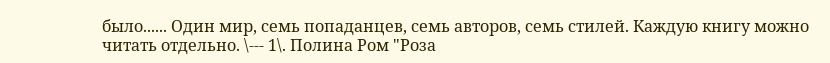было...... Один мир, семь попаданцев, семь авторов, семь стилей. Каждую книгу можно читать отдельно. \--- 1\. Полина Ром "Роза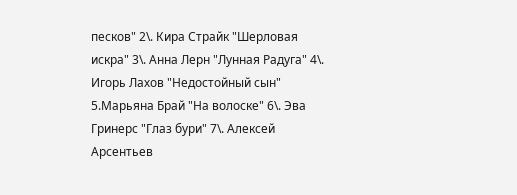песков" 2\. Кира Страйк "Шерловая искра" 3\. Анна Лерн "Лунная Радуга" 4\. Игорь Лахов "Недостойный сын" 5.Марьяна Брай "На волоске" 6\. Эва Гринерс "Глаз бури" 7\. Алексей Арсентьев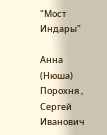"Мост Индары"

Анна (Нюша) Порохня , Сергей Иванович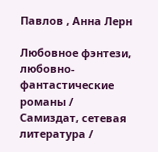Павлов , Анна Лерн

Любовное фэнтези, любовно-фантастические романы / Самиздат, сетевая литература /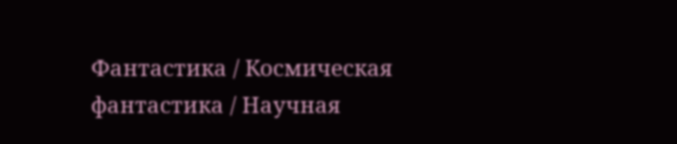Фантастика / Космическая фантастика / Научная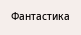Фантастика